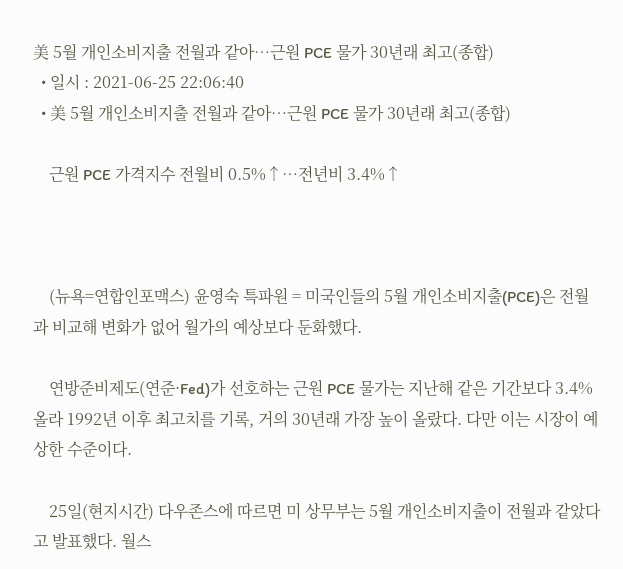美 5월 개인소비지출 전월과 같아…근원 PCE 물가 30년래 최고(종합)
  • 일시 : 2021-06-25 22:06:40
  • 美 5월 개인소비지출 전월과 같아…근원 PCE 물가 30년래 최고(종합)

    근원 PCE 가격지수 전월비 0.5%↑…전년비 3.4%↑



    (뉴욕=연합인포맥스) 윤영숙 특파원 = 미국인들의 5월 개인소비지출(PCE)은 전월과 비교해 변화가 없어 월가의 예상보다 둔화했다.

    연방준비제도(연준·Fed)가 선호하는 근원 PCE 물가는 지난해 같은 기간보다 3.4% 올라 1992년 이후 최고치를 기록, 거의 30년래 가장 높이 올랐다. 다만 이는 시장이 예상한 수준이다.

    25일(현지시간) 다우존스에 따르면 미 상무부는 5월 개인소비지출이 전월과 같았다고 발표했다. 월스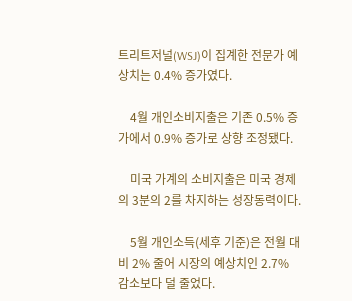트리트저널(WSJ)이 집계한 전문가 예상치는 0.4% 증가였다.

    4월 개인소비지출은 기존 0.5% 증가에서 0.9% 증가로 상향 조정됐다.

    미국 가계의 소비지출은 미국 경제의 3분의 2를 차지하는 성장동력이다.

    5월 개인소득(세후 기준)은 전월 대비 2% 줄어 시장의 예상치인 2.7% 감소보다 덜 줄었다.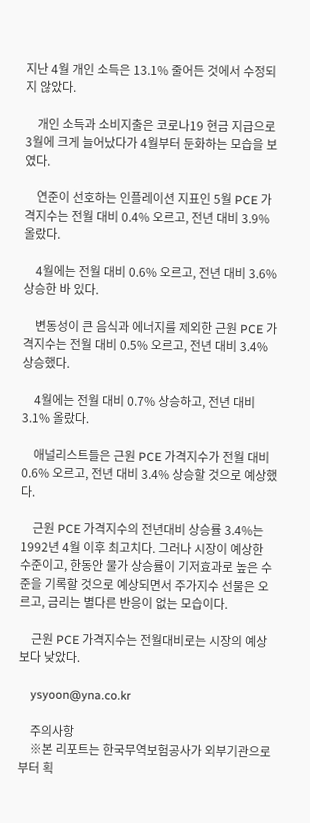지난 4월 개인 소득은 13.1% 줄어든 것에서 수정되지 않았다.

    개인 소득과 소비지출은 코로나19 현금 지급으로 3월에 크게 늘어났다가 4월부터 둔화하는 모습을 보였다.

    연준이 선호하는 인플레이션 지표인 5월 PCE 가격지수는 전월 대비 0.4% 오르고, 전년 대비 3.9% 올랐다.

    4월에는 전월 대비 0.6% 오르고, 전년 대비 3.6% 상승한 바 있다.

    변동성이 큰 음식과 에너지를 제외한 근원 PCE 가격지수는 전월 대비 0.5% 오르고, 전년 대비 3.4% 상승했다.

    4월에는 전월 대비 0.7% 상승하고, 전년 대비 3.1% 올랐다.

    애널리스트들은 근원 PCE 가격지수가 전월 대비 0.6% 오르고, 전년 대비 3.4% 상승할 것으로 예상했다.

    근원 PCE 가격지수의 전년대비 상승률 3.4%는 1992년 4월 이후 최고치다. 그러나 시장이 예상한 수준이고, 한동안 물가 상승률이 기저효과로 높은 수준을 기록할 것으로 예상되면서 주가지수 선물은 오르고, 금리는 별다른 반응이 없는 모습이다.

    근원 PCE 가격지수는 전월대비로는 시장의 예상보다 낮았다.

    ysyoon@yna.co.kr

    주의사항
    ※본 리포트는 한국무역보험공사가 외부기관으로부터 획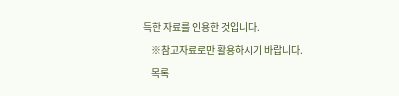득한 자료를 인용한 것입니다.
    ※참고자료로만 활용하시기 바랍니다.
    목록